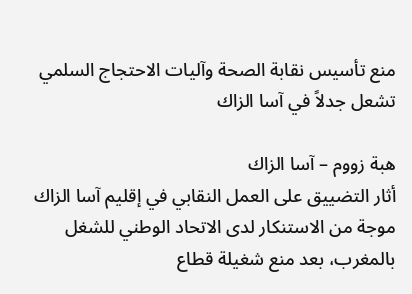منع تأسيس نقابة الصحة وآليات الاحتجاج السلمي تشعل جدلاً في آسا الزاك

هبة زووم – آسا الزاك
أثار التضييق على العمل النقابي في إقليم آسا الزاك موجة من الاستنكار لدى الاتحاد الوطني للشغل بالمغرب، بعد منع شغيلة قطاع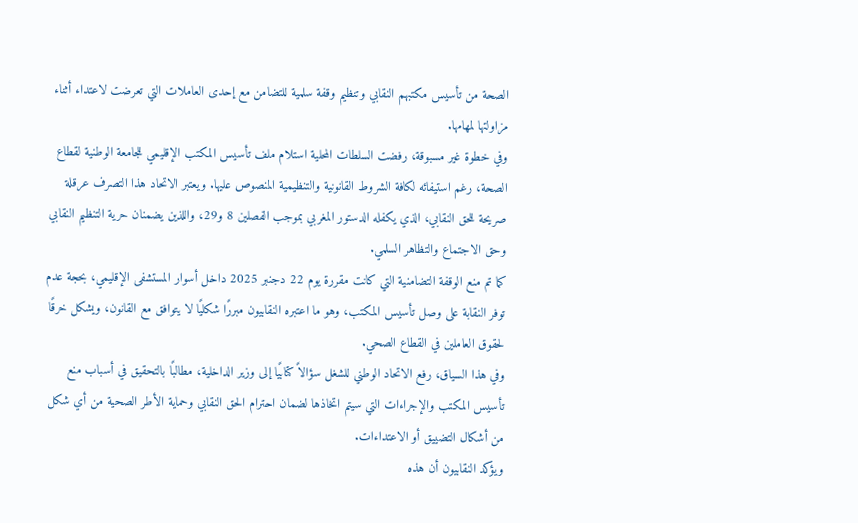الصحة من تأسيس مكتبهم النقابي وتنظيم وقفة سلمية للتضامن مع إحدى العاملات التي تعرضت لاعتداء أثناء مزاولتها لمهامها.
وفي خطوة غير مسبوقة، رفضت السلطات المحلية استلام ملف تأسيس المكتب الإقليمي للجامعة الوطنية لقطاع الصحة، رغم استيفائه لكافة الشروط القانونية والتنظيمية المنصوص عليها. ويعتبر الاتحاد هذا التصرف عرقلة صريحة للحق النقابي، الذي يكفله الدستور المغربي بموجب الفصلين 8 و29، واللذين يضمنان حرية التنظيم النقابي وحق الاجتماع والتظاهر السلمي.
كما تم منع الوقفة التضامنية التي كانت مقررة يوم 22 دجنبر 2025 داخل أسوار المستشفى الإقليمي، بحجة عدم توفر النقابة على وصل تأسيس المكتب، وهو ما اعتبره النقابيون مبررًا شكليًا لا يتوافق مع القانون، ويشكل خرقًا لحقوق العاملين في القطاع الصحي.
وفي هذا السياق، رفع الاتحاد الوطني للشغل سؤالاً كتابيًا إلى وزير الداخلية، مطالبًا بالتحقيق في أسباب منع تأسيس المكتب والإجراءات التي سيتم اتخاذها لضمان احترام الحق النقابي وحماية الأطر الصحية من أي شكل من أشكال التضييق أو الاعتداءات.
ويؤكد النقابيون أن هذه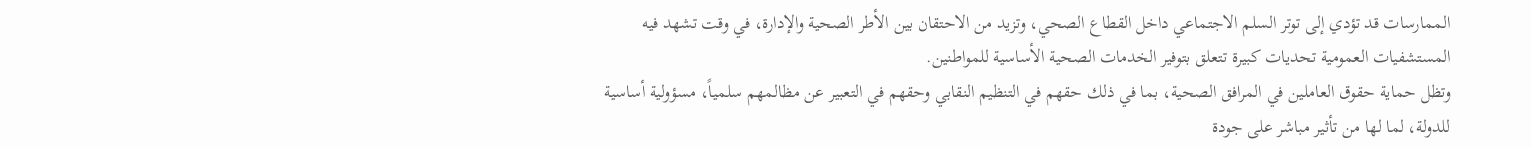الممارسات قد تؤدي إلى توتر السلم الاجتماعي داخل القطاع الصحي، وتزيد من الاحتقان بين الأطر الصحية والإدارة، في وقت تشهد فيه المستشفيات العمومية تحديات كبيرة تتعلق بتوفير الخدمات الصحية الأساسية للمواطنين.
وتظل حماية حقوق العاملين في المرافق الصحية، بما في ذلك حقهم في التنظيم النقابي وحقهم في التعبير عن مظالمهم سلمياً، مسؤولية أساسية للدولة، لما لها من تأثير مباشر على جودة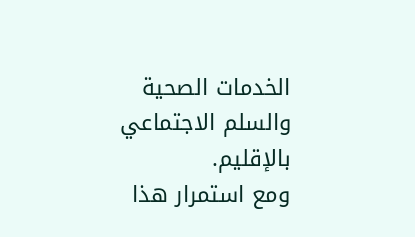الخدمات الصحية والسلم الاجتماعي بالإقليم.
ومع استمرار هذا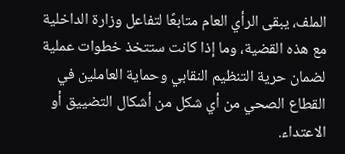الملف، يبقى الرأي العام متابعًا لتفاعل وزارة الداخلية مع هذه القضية، وما إذا كانت ستتخذ خطوات عملية لضمان حرية التنظيم النقابي وحماية العاملين في القطاع الصحي من أي شكل من أشكال التضييق أو الاعتداء.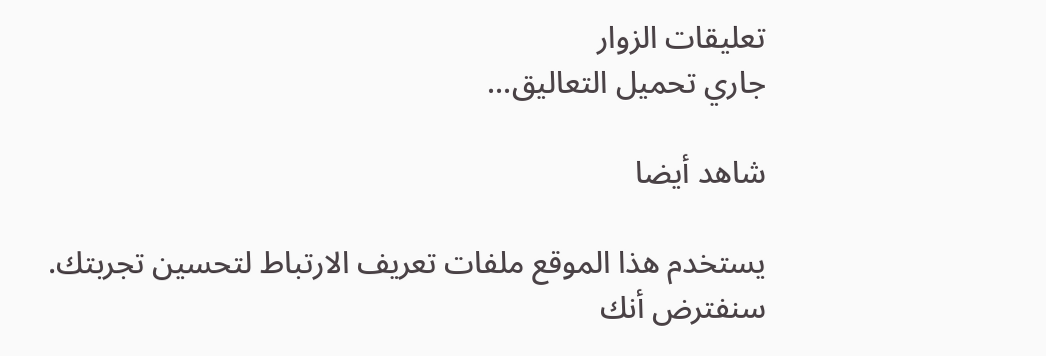تعليقات الزوار
جاري تحميل التعاليق...

شاهد أيضا

يستخدم هذا الموقع ملفات تعريف الارتباط لتحسين تجربتك. سنفترض أنك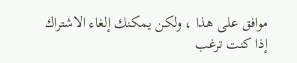موافق على هذا ، ولكن يمكنك إلغاء الاشتراك إذا كنت ترغب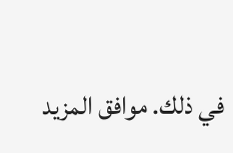في ذلك. موافق المزيد